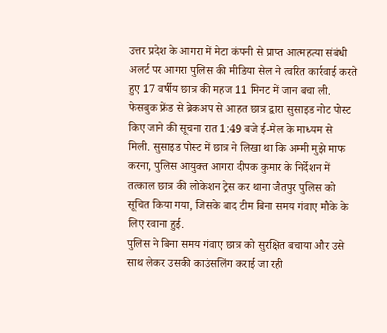उत्तर प्रदेश के आगरा में मेटा कंपनी से प्राप्त आत्महत्या संबंधी अलर्ट पर आगरा पुलिस की मीडिया सेल ने त्वरित कार्रवाई करते हुए 17 वर्षीय छात्र की महज 11 मिनट में जान बचा ली. फेसबुक फ्रेंड से ब्रेकअप से आहत छात्र द्वारा सुसाइड नोट पोस्ट किए जाने की सूचना रात 1:49 बजे ई-मेल के माध्यम से मिली. सुसाइड पोस्ट में छात्र ने लिखा था कि अम्मी मुझे माफ करना, पुलिस आयुक्त आगरा दीपक कुमार के निर्देशन में तत्काल छात्र की लोकेशन ट्रेस कर थाना जैतपुर पुलिस को सूचित किया गया, जिसके बाद टीम बिना समय गंवाए मौके के लिए रवाना हुई.
पुलिस ने बिना समय गंवाए छात्र को सुरक्षित बचाया और उसे साथ लेकर उसकी काउंसलिंग कराई जा रही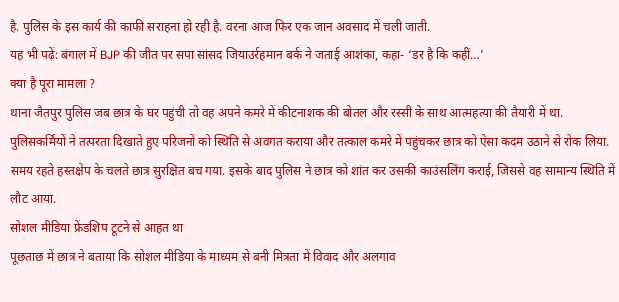है. पुलिस के इस कार्य की काफी सराहना हो रही है. वरना आज फिर एक जान अवसाद में चली जाती.
यह भी पढ़ें: बंगाल में BJP की जीत पर सपा सांसद जियाउर्रहमान बर्क ने जताई आशंका, कहा- ‘डर है कि कहीं…’
क्या है पूरा मामला ?
थाना जैतपुर पुलिस जब छात्र के घर पहुंची तो वह अपने कमरे में कीटनाशक की बोतल और रस्सी के साथ आत्महत्या की तैयारी में था. पुलिसकर्मियों ने तत्परता दिखाते हुए परिजनों को स्थिति से अवगत कराया और तत्काल कमरे में पहुंचकर छात्र को ऐसा कदम उठाने से रोक लिया. समय रहते हस्तक्षेप के चलते छात्र सुरक्षित बच गया. इसके बाद पुलिस ने छात्र को शांत कर उसकी काउंसलिंग कराई, जिससे वह सामान्य स्थिति में लौट आया.
सोशल मीडिया फ्रेंडशिप टूटने से आहत था
पूछताछ में छात्र ने बताया कि सोशल मीडिया के माध्यम से बनी मित्रता में विवाद और अलगाव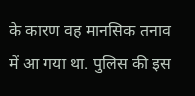के कारण वह मानसिक तनाव में आ गया था. पुलिस की इस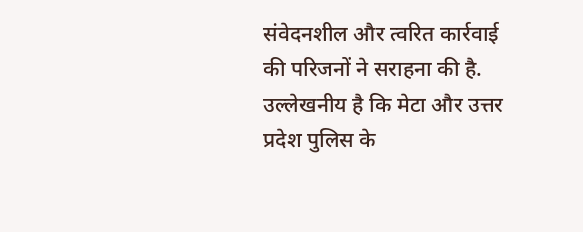संवेदनशील और त्वरित कार्रवाई की परिजनों ने सराहना की है. उल्लेखनीय है कि मेटा और उत्तर प्रदेश पुलिस के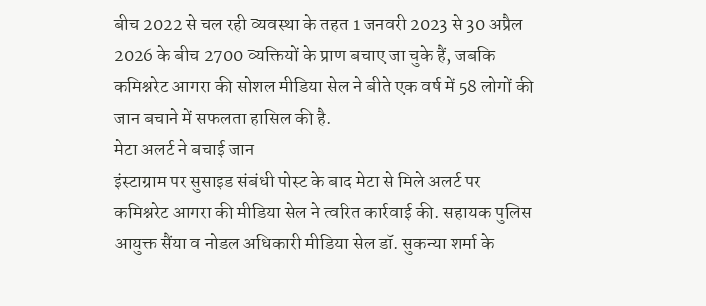बीच 2022 से चल रही व्यवस्था के तहत 1 जनवरी 2023 से 30 अप्रैल 2026 के बीच 2700 व्यक्तियों के प्राण बचाए जा चुके हैं, जबकि कमिश्नरेट आगरा की सोशल मीडिया सेल ने बीते एक वर्ष में 58 लोगों की जान बचाने में सफलता हासिल की है.
मेटा अलर्ट ने बचाई जान
इंस्टाग्राम पर सुसाइड संबंधी पोस्ट के बाद मेटा से मिले अलर्ट पर कमिश्नरेट आगरा की मीडिया सेल ने त्वरित कार्रवाई की. सहायक पुलिस आयुक्त सैंया व नोडल अधिकारी मीडिया सेल डॉ. सुकन्या शर्मा के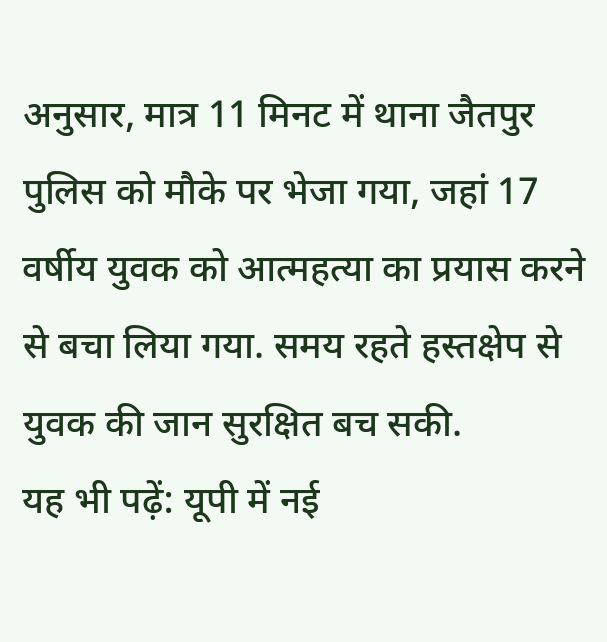अनुसार, मात्र 11 मिनट में थाना जैतपुर पुलिस को मौके पर भेजा गया, जहां 17 वर्षीय युवक को आत्महत्या का प्रयास करने से बचा लिया गया. समय रहते हस्तक्षेप से युवक की जान सुरक्षित बच सकी.
यह भी पढ़ें: यूपी में नई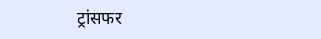ट्रांसफर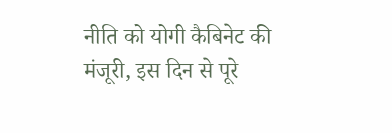नीति को योगी कैबिनेट की मंजूरी, इस दिन से पूरे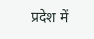प्रदेश में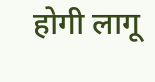होगी लागू